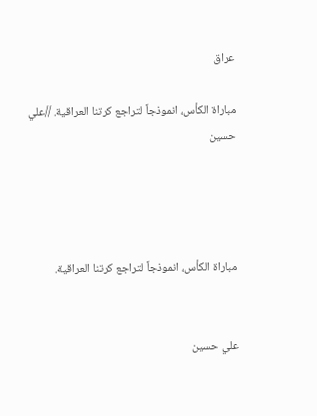عراق

مباراة الكأس، انموذجاً لتراجع كرتنا العراقية. //علي حسين




مباراة الكأس، انموذجاً لتراجع كرتنا العراقية.


علي حسين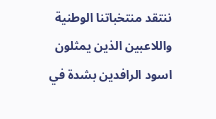ننتقد منتخباتنا الوطنية واللاعبين الذين يمثلون اسود الرافدين بشدة في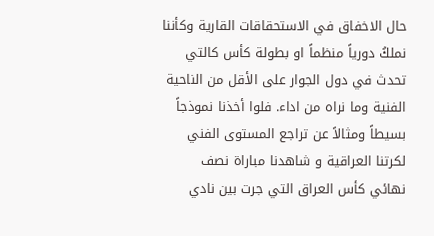حال الاخفاق في الاستحقاقات القارية وكأننا نملكُ دورياً منظماً او بطولة كأس كالتي تحدث في دول الجوار على الأقل من الناحية الفنية وما نراه من اداء. فلوا أخذنا نموذجاً بسيطاً ومثالاً عن تراجع المستوى الفني لكرتنا العراقية و شاهدنا مباراة نصف نهائي كأس العراق التي جرت بين نادي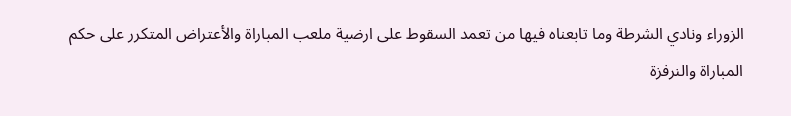الزوراء ونادي الشرطة وما تابعناه فيها من تعمد السقوط على ارضية ملعب المباراة والأعتراض المتكرر على حكم المباراة والنرفزة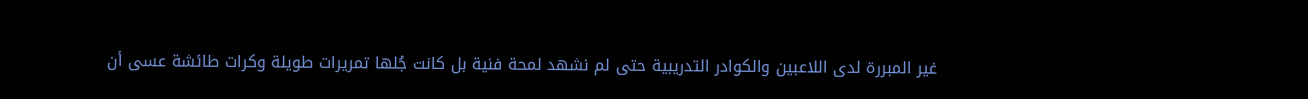غير المبررة لدى اللاعبين والكوادر التدريبية حتى لم نشهد لمحة فنية بل كانت جُلها تمريرات طويلة وكرات طائشة عسى أن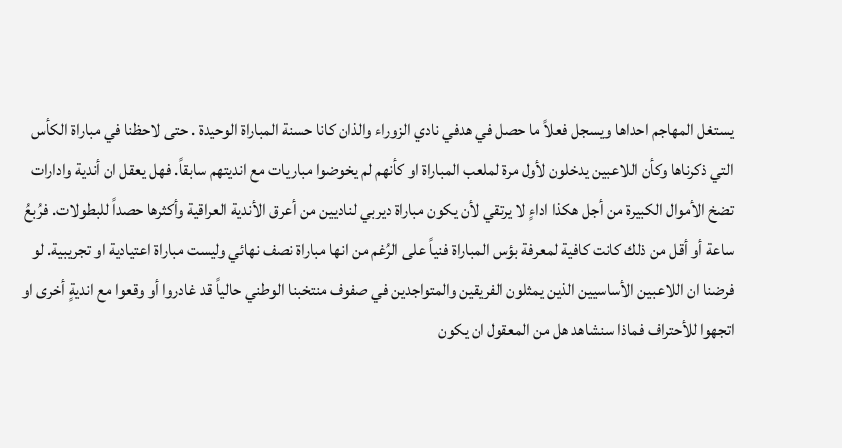يستغل المهاجم احداها ويسجل فعلاً ما حصل في هدفي نادي الزوراء والذان كانا حسنة المباراة الوحيدة . حتى لاحظنا في مباراة الكأس التي ذكرناها وكأن اللاعبين يدخلون لأول مرة لملعب المباراة او كأنهم لم يخوضوا مباريات مع انديتهم سابقاً. فهل يعقل ان أندية وادارات تضخ الأموال الكبيرة من أجل هكذا اداءٍ لا يرتقي لأن يكون مباراة ديربي لناديين من أعرق الأندية العراقية وأكثرها حصداً للبطولات. فرُبعُ ساعة أو أقل من ذلك كانت كافية لمعرفة بؤس المباراة فنياً على الرُغم من انها مباراة نصف نهائي وليست مباراة اعتيادية او تجريبية. لو فرضنا ان اللاعبين الأساسيين الذين يمثلون الفريقين والمتواجدين في صفوف منتخبنا الوطني حالياً قد غادروا أو وقعوا مع انديةٍ أخرى او اتجهوا للأحتراف فماذا سنشاهد هل من المعقول ان يكون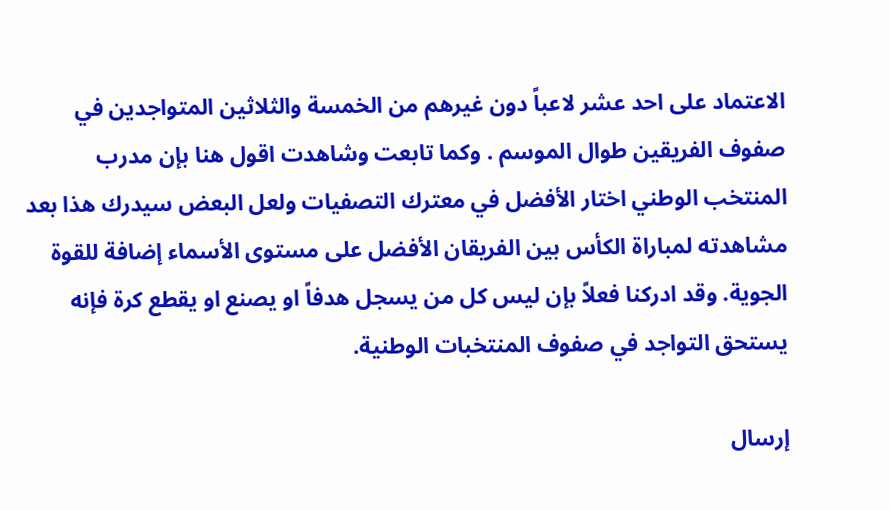الاعتماد على احد عشر لاعباً دون غيرهم من الخمسة والثلاثين المتواجدين في صفوف الفريقين طوال الموسم . وكما تابعت وشاهدت اقول هنا بإن مدرب المنتخب الوطني اختار الأفضل في معترك التصفيات ولعل البعض سيدرك هذا بعد مشاهدته لمباراة الكأس بين الفريقان الأفضل على مستوى الأسماء إضافة للقوة الجوية. وقد ادركنا فعلاً بإن ليس كل من يسجل هدفاً او يصنع او يقطع كرة فإنه يستحق التواجد في صفوف المنتخبات الوطنية.

إرسال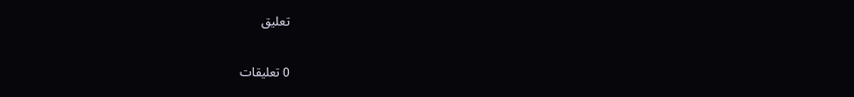تعليق

0 تعليقات